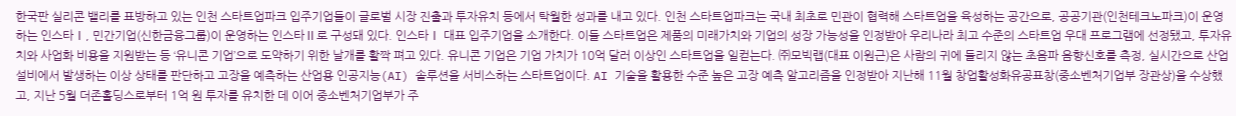한국판 실리콘 밸리를 표방하고 있는 인천 스타트업파크 입주기업들이 글로벌 시장 진출과 투자유치 등에서 탁월한 성과를 내고 있다. 인천 스타트업파크는 국내 최초로 민관이 협력해 스타트업을 육성하는 공간으로, 공공기관(인천테크노파크)이 운영하는 인스타Ⅰ, 민간기업(신한금융그룹)이 운영하는 인스타Ⅱ로 구성돼 있다. 인스타Ⅰ 대표 입주기업을 소개한다. 이들 스타트업은 제품의 미래가치와 기업의 성장 가능성을 인정받아 우리나라 최고 수준의 스타트업 우대 프로그램에 선정됐고, 투자유치와 사업화 비용을 지원받는 등 ‘유니콘 기업’으로 도약하기 위한 날개를 활짝 펴고 있다. 유니콘 기업은 기업 가치가 10억 달러 이상인 스타트업을 일컫는다. ㈜모빅랩(대표 이원근)은 사람의 귀에 들리지 않는 초음파 음향신호를 측정, 실시간으로 산업 설비에서 발생하는 이상 상태를 판단하고 고장을 예측하는 산업용 인공지능(AI) 솔루션을 서비스하는 스타트업이다. AI 기술을 활용한 수준 높은 고장 예측 알고리즘을 인정받아 지난해 11월 창업활성화유공표창(중소벤처기업부 장관상)을 수상했고, 지난 5월 더존홀딩스로부터 1억 원 투자를 유치한 데 이어 중소벤처기업부가 주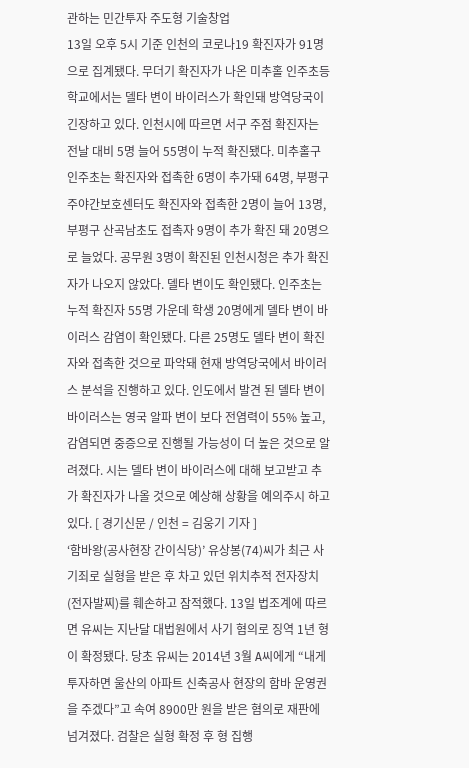관하는 민간투자 주도형 기술창업
13일 오후 5시 기준 인천의 코로나19 확진자가 91명으로 집계됐다. 무더기 확진자가 나온 미추홀 인주초등학교에서는 델타 변이 바이러스가 확인돼 방역당국이 긴장하고 있다. 인천시에 따르면 서구 주점 확진자는 전날 대비 5명 늘어 55명이 누적 확진됐다. 미추홀구 인주초는 확진자와 접촉한 6명이 추가돼 64명, 부평구 주야간보호센터도 확진자와 접촉한 2명이 늘어 13명, 부평구 산곡남초도 접촉자 9명이 추가 확진 돼 20명으로 늘었다. 공무원 3명이 확진된 인천시청은 추가 확진자가 나오지 않았다. 델타 변이도 확인됐다. 인주초는 누적 확진자 55명 가운데 학생 20명에게 델타 변이 바이러스 감염이 확인됐다. 다른 25명도 델타 변이 확진자와 접촉한 것으로 파악돼 현재 방역당국에서 바이러스 분석을 진행하고 있다. 인도에서 발견 된 델타 변이 바이러스는 영국 알파 변이 보다 전염력이 55% 높고, 감염되면 중증으로 진행될 가능성이 더 높은 것으로 알려졌다. 시는 델타 변이 바이러스에 대해 보고받고 추가 확진자가 나올 것으로 예상해 상황을 예의주시 하고 있다. [ 경기신문 / 인천 = 김웅기 기자 ]
‘함바왕(공사현장 간이식당)’ 유상봉(74)씨가 최근 사기죄로 실형을 받은 후 차고 있던 위치추적 전자장치(전자발찌)를 훼손하고 잠적했다. 13일 법조계에 따르면 유씨는 지난달 대법원에서 사기 혐의로 징역 1년 형이 확정됐다. 당초 유씨는 2014년 3월 A씨에게 “내게 투자하면 울산의 아파트 신축공사 현장의 함바 운영권을 주겠다”고 속여 8900만 원을 받은 혐의로 재판에 넘겨졌다. 검찰은 실형 확정 후 형 집행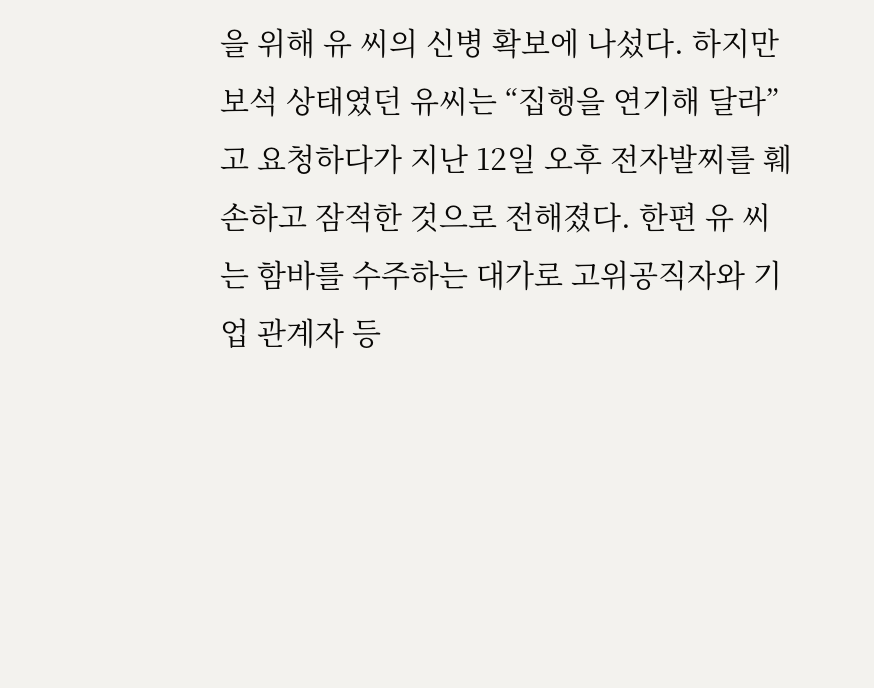을 위해 유 씨의 신병 확보에 나섰다. 하지만 보석 상태였던 유씨는 “집행을 연기해 달라”고 요청하다가 지난 12일 오후 전자발찌를 훼손하고 잠적한 것으로 전해졌다. 한편 유 씨는 함바를 수주하는 대가로 고위공직자와 기업 관계자 등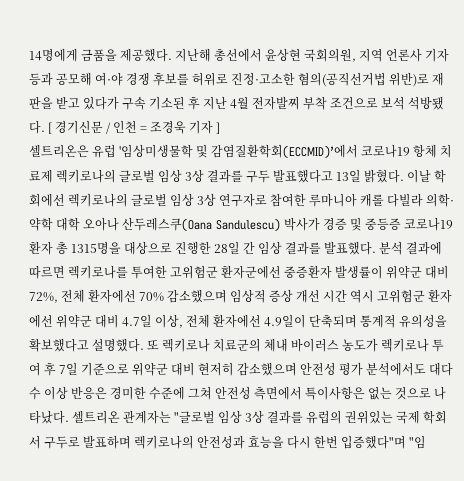14명에게 금품을 제공했다. 지난해 총선에서 윤상현 국회의원, 지역 언론사 기자 등과 공모해 여·야 경쟁 후보를 허위로 진정·고소한 혐의(공직선거법 위반)로 재판을 받고 있다가 구속 기소된 후 지난 4월 전자발찌 부착 조건으로 보석 석방됐다. [ 경기신문 / 인천 = 조경욱 기자 ]
셀트리온은 유럽 '임상미생물학 및 감염질환학회(ECCMID)’에서 코로나19 항체 치료제 렉키로나의 글로벌 임상 3상 결과를 구두 발표했다고 13일 밝혔다. 이날 학회에선 렉키로나의 글로벌 임상 3상 연구자로 참여한 루마니아 캐롤 다빌라 의학·약학 대학 오아나 산두레스쿠(Oana Sandulescu) 박사가 경증 및 중등증 코로나19 환자 총 1315명을 대상으로 진행한 28일 간 임상 결과를 발표했다. 분석 결과에 따르면 렉키로나를 투여한 고위험군 환자군에선 중증환자 발생률이 위약군 대비 72%, 전체 환자에선 70% 감소했으며 임상적 증상 개선 시간 역시 고위험군 환자에선 위약군 대비 4.7일 이상, 전체 환자에선 4.9일이 단축되며 통계적 유의성을 확보했다고 설명했다. 또 렉키로나 치료군의 체내 바이러스 농도가 렉키로나 투여 후 7일 기준으로 위약군 대비 현저히 감소했으며 안전성 평가 분석에서도 대다수 이상 반응은 경미한 수준에 그쳐 안전성 측면에서 특이사항은 없는 것으로 나타났다. 셀트리온 관계자는 "글로벌 임상 3상 결과를 유럽의 권위있는 국제 학회서 구두로 발표하며 렉키로나의 안전성과 효능을 다시 한번 입증했다"며 "임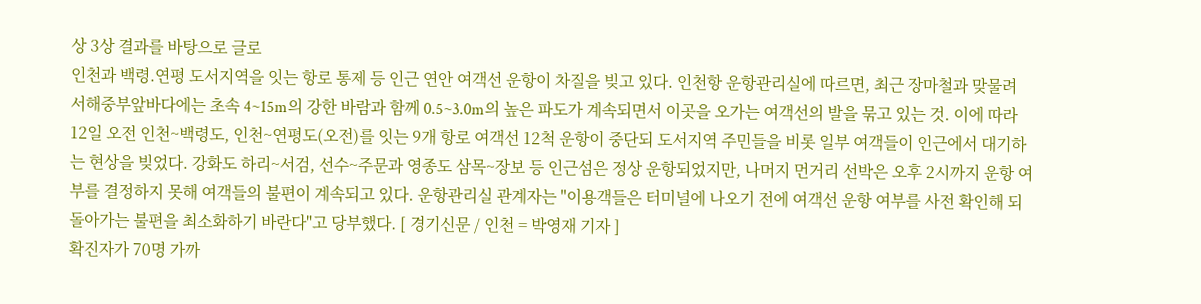상 3상 결과를 바탕으로 글로
인천과 백령.연평 도서지역을 잇는 항로 통제 등 인근 연안 여객선 운항이 차질을 빚고 있다. 인천항 운항관리실에 따르면, 최근 장마철과 맞물려 서해중부앞바다에는 초속 4~15m의 강한 바람과 함께 0.5~3.0m의 높은 파도가 계속되면서 이곳을 오가는 여객선의 발을 묶고 있는 것. 이에 따라 12일 오전 인천~백령도, 인천~연평도(오전)를 잇는 9개 항로 여객선 12척 운항이 중단되 도서지역 주민들을 비롯 일부 여객들이 인근에서 대기하는 현상을 빚었다. 강화도 하리~서검, 선수~주문과 영종도 삼목~장보 등 인근섬은 정상 운항되었지만, 나머지 먼거리 선박은 오후 2시까지 운항 여부를 결정하지 못해 여객들의 불편이 계속되고 있다. 운항관리실 관계자는 "이용객들은 터미널에 나오기 전에 여객선 운항 여부를 사전 확인해 되돌아가는 불편을 최소화하기 바란다"고 당부했다. [ 경기신문 / 인천 = 박영재 기자 ]
확진자가 70명 가까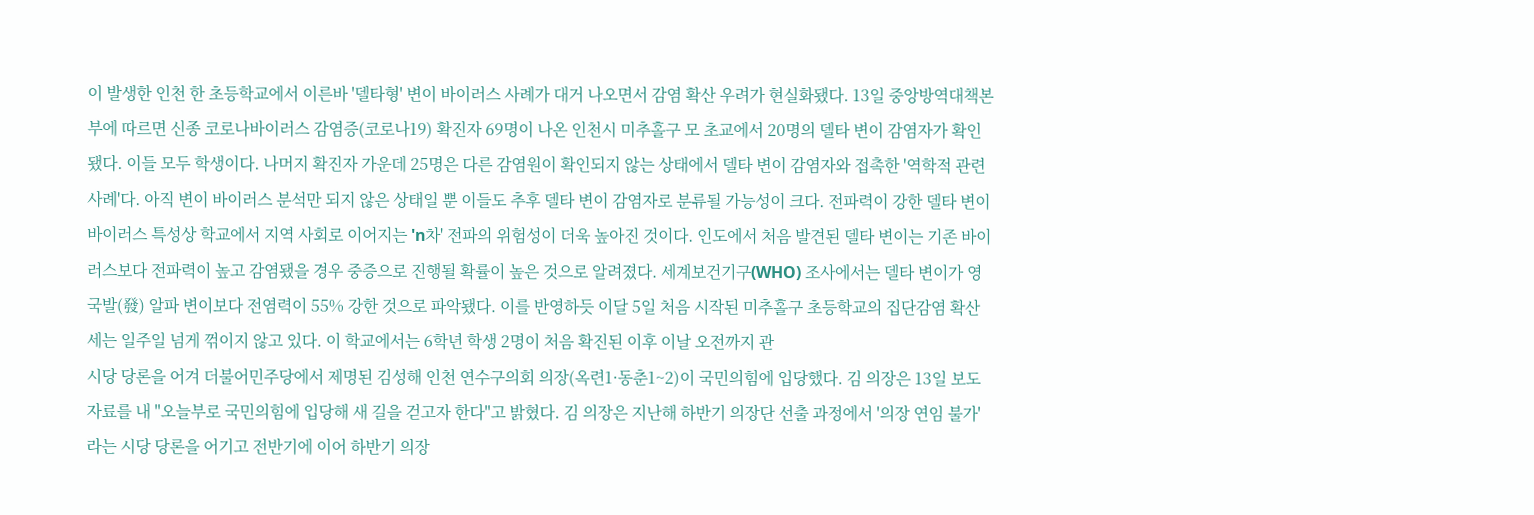이 발생한 인천 한 초등학교에서 이른바 '델타형' 변이 바이러스 사례가 대거 나오면서 감염 확산 우려가 현실화됐다. 13일 중앙방역대책본부에 따르면 신종 코로나바이러스 감염증(코로나19) 확진자 69명이 나온 인천시 미추홀구 모 초교에서 20명의 델타 변이 감염자가 확인됐다. 이들 모두 학생이다. 나머지 확진자 가운데 25명은 다른 감염원이 확인되지 않는 상태에서 델타 변이 감염자와 접촉한 '역학적 관련 사례'다. 아직 변이 바이러스 분석만 되지 않은 상태일 뿐 이들도 추후 델타 변이 감염자로 분류될 가능성이 크다. 전파력이 강한 델타 변이 바이러스 특성상 학교에서 지역 사회로 이어지는 'n차' 전파의 위험성이 더욱 높아진 것이다. 인도에서 처음 발견된 델타 변이는 기존 바이러스보다 전파력이 높고 감염됐을 경우 중증으로 진행될 확률이 높은 것으로 알려졌다. 세계보건기구(WHO) 조사에서는 델타 변이가 영국발(發) 알파 변이보다 전염력이 55% 강한 것으로 파악됐다. 이를 반영하듯 이달 5일 처음 시작된 미추홀구 초등학교의 집단감염 확산세는 일주일 넘게 꺾이지 않고 있다. 이 학교에서는 6학년 학생 2명이 처음 확진된 이후 이날 오전까지 관
시당 당론을 어겨 더불어민주당에서 제명된 김성해 인천 연수구의회 의장(옥련1·동춘1~2)이 국민의힘에 입당했다. 김 의장은 13일 보도자료를 내 "오늘부로 국민의힘에 입당해 새 길을 걷고자 한다"고 밝혔다. 김 의장은 지난해 하반기 의장단 선출 과정에서 '의장 연임 불가'라는 시당 당론을 어기고 전반기에 이어 하반기 의장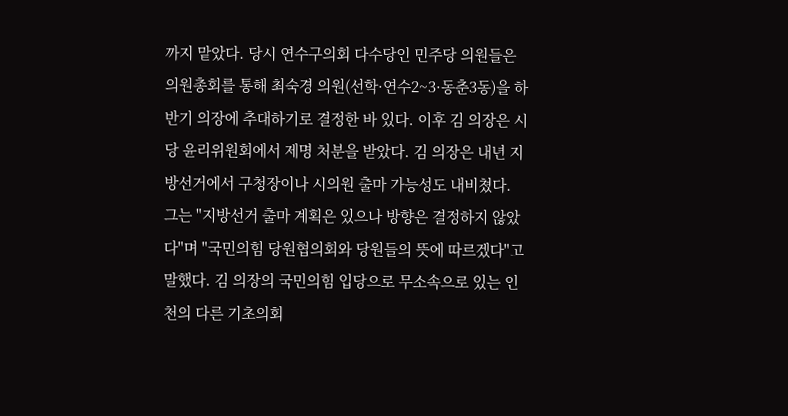까지 맡았다. 당시 연수구의회 다수당인 민주당 의원들은 의원총회를 통해 최숙경 의원(선학·연수2~3·동춘3동)을 하반기 의장에 추대하기로 결정한 바 있다. 이후 김 의장은 시당 윤리위원회에서 제명 처분을 받았다. 김 의장은 내년 지방선거에서 구청장이나 시의원 출마 가능성도 내비쳤다. 그는 "지방선거 출마 계획은 있으나 방향은 결정하지 않았다"며 "국민의힘 당원협의회와 당원들의 뜻에 따르겠다"고 말했다. 김 의장의 국민의힘 입당으로 무소속으로 있는 인천의 다른 기초의회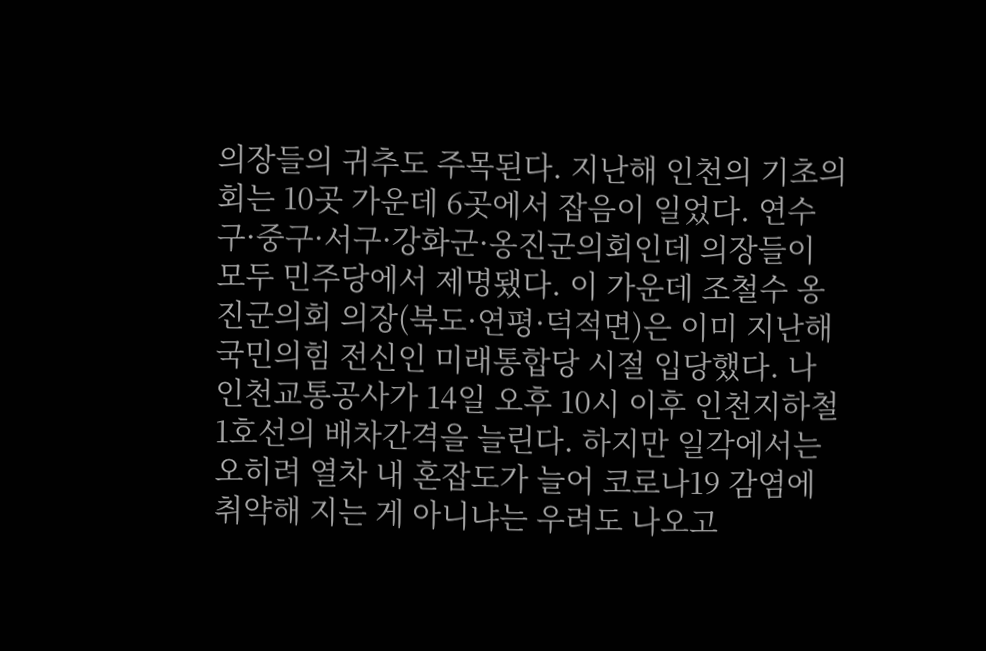의장들의 귀추도 주목된다. 지난해 인천의 기초의회는 10곳 가운데 6곳에서 잡음이 일었다. 연수구·중구·서구·강화군·옹진군의회인데 의장들이 모두 민주당에서 제명됐다. 이 가운데 조철수 옹진군의회 의장(북도·연평·덕적면)은 이미 지난해 국민의힘 전신인 미래통합당 시절 입당했다. 나
인천교통공사가 14일 오후 10시 이후 인천지하철 1호선의 배차간격을 늘린다. 하지만 일각에서는 오히려 열차 내 혼잡도가 늘어 코로나19 감염에 취약해 지는 게 아니냐는 우려도 나오고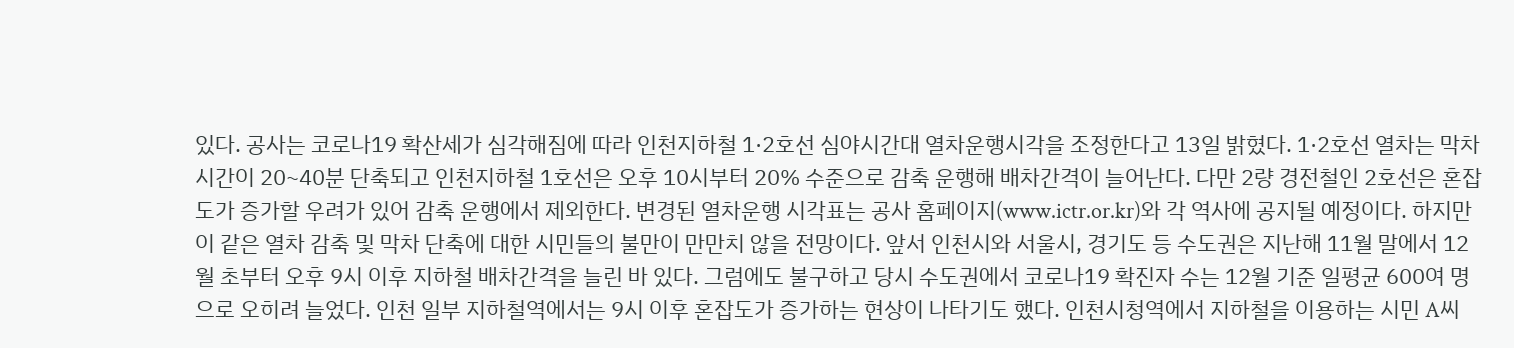있다. 공사는 코로나19 확산세가 심각해짐에 따라 인천지하철 1·2호선 심야시간대 열차운행시각을 조정한다고 13일 밝혔다. 1·2호선 열차는 막차 시간이 20~40분 단축되고 인천지하철 1호선은 오후 10시부터 20% 수준으로 감축 운행해 배차간격이 늘어난다. 다만 2량 경전철인 2호선은 혼잡도가 증가할 우려가 있어 감축 운행에서 제외한다. 변경된 열차운행 시각표는 공사 홈페이지(www.ictr.or.kr)와 각 역사에 공지될 예정이다. 하지만 이 같은 열차 감축 및 막차 단축에 대한 시민들의 불만이 만만치 않을 전망이다. 앞서 인천시와 서울시, 경기도 등 수도권은 지난해 11월 말에서 12월 초부터 오후 9시 이후 지하철 배차간격을 늘린 바 있다. 그럼에도 불구하고 당시 수도권에서 코로나19 확진자 수는 12월 기준 일평균 600여 명으로 오히려 늘었다. 인천 일부 지하철역에서는 9시 이후 혼잡도가 증가하는 현상이 나타기도 했다. 인천시청역에서 지하철을 이용하는 시민 A씨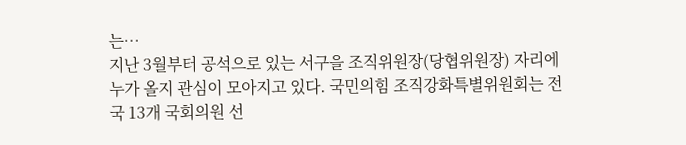는…
지난 3월부터 공석으로 있는 서구을 조직위원장(당협위원장) 자리에 누가 올지 관심이 모아지고 있다. 국민의힘 조직강화특별위원회는 전국 13개 국회의원 선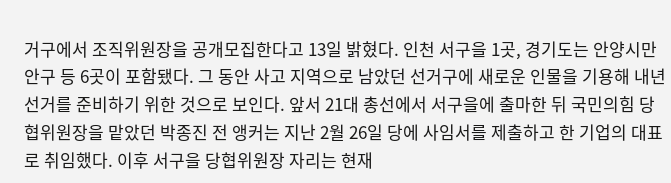거구에서 조직위원장을 공개모집한다고 13일 밝혔다. 인천 서구을 1곳, 경기도는 안양시만안구 등 6곳이 포함됐다. 그 동안 사고 지역으로 남았던 선거구에 새로운 인물을 기용해 내년 선거를 준비하기 위한 것으로 보인다. 앞서 21대 총선에서 서구을에 출마한 뒤 국민의힘 당협위원장을 맡았던 박종진 전 앵커는 지난 2월 26일 당에 사임서를 제출하고 한 기업의 대표로 취임했다. 이후 서구을 당협위원장 자리는 현재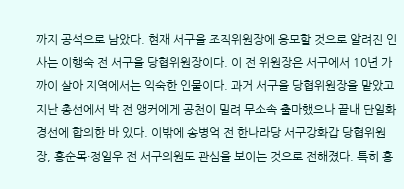까지 공석으로 남았다. 현재 서구을 조직위원장에 응모할 것으로 알려진 인사는 이행숙 전 서구을 당협위원장이다. 이 전 위원장은 서구에서 10년 가까이 살아 지역에서는 익숙한 인물이다. 과거 서구을 당협위원장을 맡았고 지난 총선에서 박 전 앵커에게 공천이 밀려 무소속 출마했으나 끝내 단일화 경선에 합의한 바 있다. 이밖에 송병억 전 한나라당 서구강화갑 당협위원장, 홍순목·정일우 전 서구의원도 관심을 보이는 것으로 전해졌다. 특히 홍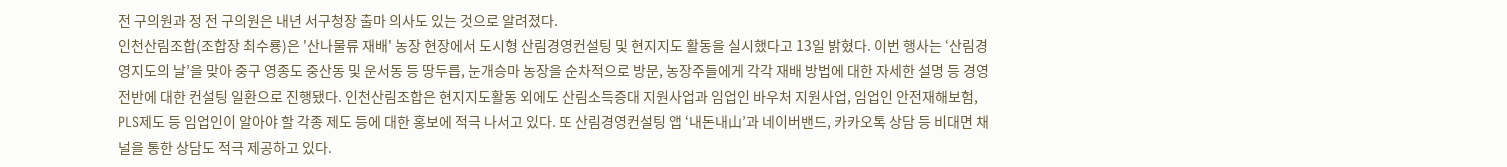전 구의원과 정 전 구의원은 내년 서구청장 출마 의사도 있는 것으로 알려졌다.
인천산림조합(조합장 최수룡)은 '산나물류 재배' 농장 현장에서 도시형 산림경영컨설팅 및 현지지도 활동을 실시했다고 13일 밝혔다. 이번 행사는 ‘산림경영지도의 날’을 맞아 중구 영종도 중산동 및 운서동 등 땅두릅, 눈개승마 농장을 순차적으로 방문, 농장주들에게 각각 재배 방법에 대한 자세한 설명 등 경영 전반에 대한 컨설팅 일환으로 진행됐다. 인천산림조합은 현지지도활동 외에도 산림소득증대 지원사업과 임업인 바우처 지원사업, 임업인 안전재해보험, PLS제도 등 임업인이 알아야 할 각종 제도 등에 대한 홍보에 적극 나서고 있다. 또 산림경영컨설팅 앱 ‘내돈내山’과 네이버밴드, 카카오톡 상담 등 비대면 채널을 통한 상담도 적극 제공하고 있다.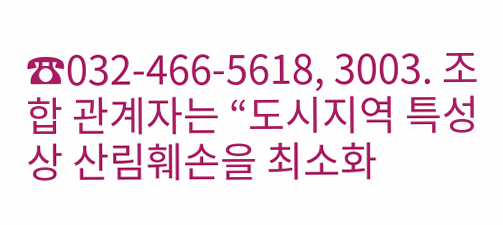☎032-466-5618, 3003. 조합 관계자는 “도시지역 특성상 산림훼손을 최소화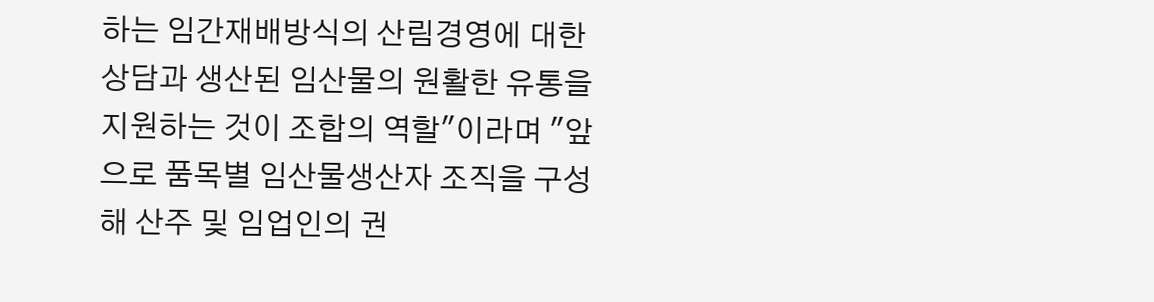하는 임간재배방식의 산림경영에 대한 상담과 생산된 임산물의 원활한 유통을 지원하는 것이 조합의 역할"이라며 "앞으로 품목별 임산물생산자 조직을 구성해 산주 및 임업인의 권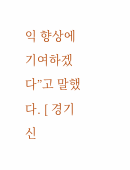익 향상에 기여하겠다”고 말했다. [ 경기신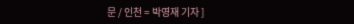문 / 인천 = 박영재 기자 ]